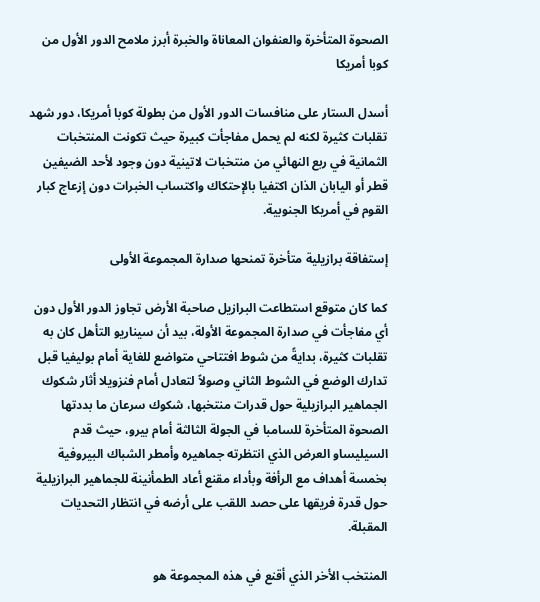الصحوة المتأخرة والعنفوان المعاناة والخبرة أبرز ملامح الدور الأول من كوبا أمريكا

أسدل الستار على منافسات الدور الأول من بطولة كوبا أمريكا، دور شهد تقلبات كثيرة لكنه لم يحمل مفاجأت كبيرة حيث تكونت المنتخبات الثمانية في ربع النهائي من منتخبات لاتينية دون وجود لأحد الضيفين قطر أو اليابان الذان اكتفيا بالإحتكاك واكتساب الخبرات دون إزعاج كبار القوم في أمريكا الجنوبية.

إستفاقة برازيلية متأخرة تمنحها صدارة المجموعة الأولى

كما كان متوقع استطاعت البرازيل صاحبة الأرض تجاوز الدور الأول دون أي مفاجأت في صدارة المجموعة الأولة، بيد أن سيناريو التأهل كان به تقلبات كثيرة، بدايةً من شوط افتتاحي متواضع للغاية أمام بوليفيا قبل تدارك الوضع في الشوط الثاني وصولاً لتعادل أمام فنزويلا أثار شكوك الجماهير البرازيلية حول قدرات منتخبها، شكوك سرعان ما بددتها الصحوة المتأخرة للسامبا في الجولة الثالثة أمام بيرو، حيث قدم السيليساو العرض الذي انتظرته جماهيره وأمطر الشباك البيروفية بخمسة أهداف مع الرأفة وبأداء مقنع أعاد الطمأنينة للجماهير البرازيلية حول قدرة فريقها على حصد اللقب على أرضه في انتظار التحديات المقبلة.

المنتخب الأخر الذي أقنع في هذه المجموعة هو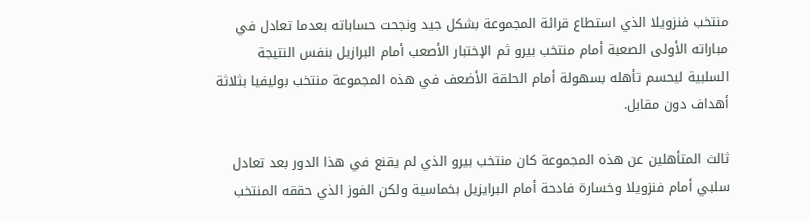منتخب فنزويلا الذي استطاع قرائة المجموعة بشكل جيد ونجحت حساباته بعدما تعادل في مباراته الأولى الصعبة أمام منتخب بيرو ثم الإختبار الأصعب أمام البرازيل بنفس النتيجة السلبية ليحسم تأهله بسهولة أمام الحلقة الأضعف في هذه المجموعة منتخب بوليفيا بثلاثة أهداف دون مقابل.

ثالث المتأهلين عن هذه المجموعة كان منتخب بيرو الذي لم يقنع في هذا الدور بعد تعادل سلبي أمام فنزويلا وخسارة فادحة أمام البرايزيل بخماسية ولكن الفوز الذي حققه المنتخب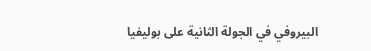البيروفي في الجولة الثانية على بوليفيا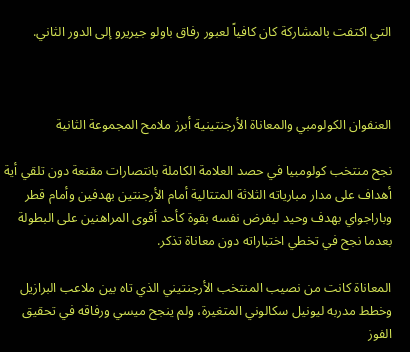التي اكتفت بالمشاركة كان كافياً لعبور رفاق باولو جيريرو إلى الدور الثاني.



العنفوان الكولومبي والمعاناة الأرجنتينية أبرز ملامح المجموعة الثانية

نجح منتخب كولومبيا في حصد العلامة الكاملة بانتصارات مقنعة دون تلقي أية أهداف على مدار مبارياته الثلاثة المتتالية أمام الأرجنتين بهدفين وأمام قطر وباراجواي بهدف وحيد ليفرض نفسه بقوة كأحد أقوى المراهنين على البطولة بعدما نجح في تخطي اختباراته دون معاناة تذكر.

المعاناة كانت من نصيب المنتخب الأرجنتيني الذي تاه بين ملاعب البرازيل وخطط مدربه ليونيل سكالوني المتغيرة، ولم ينجح ميسي ورفاقه في تحقيق الفوز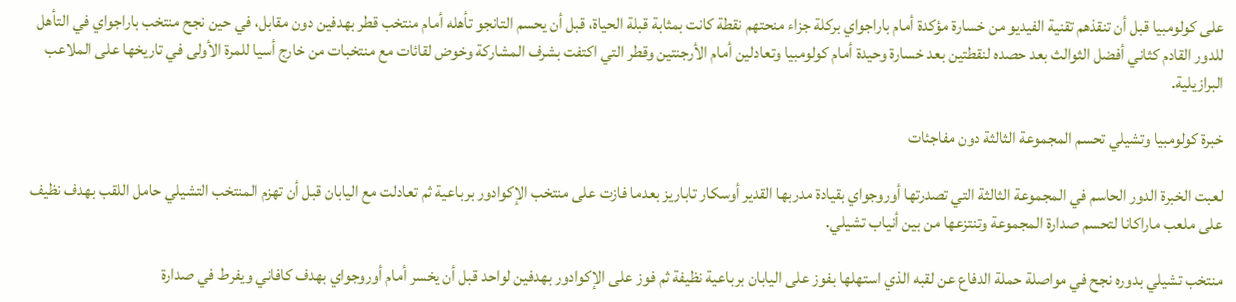على كولومبيا قبل أن تنقذهم تقنية الفيديو من خسارة مؤكدة أمام باراجواي بركلة جزاء منحتهم نقطة كانت بمثابة قبلة الحياة، قبل أن يحسم التانجو تأهله أمام منتخب قطر بهدفين دون مقابل، في حين نجح منتخب باراجواي في التأهل للدور القادم كثاني أفضل الثوالث بعد حصده لنقطتين بعد خسارة وحيدة أمام كولومبيا وتعادلين أمام الأرجنتين وقطر التي اكتفت بشرف المشاركة وخوض لقائات مع منتخبات من خارج أسيا للمرة الأولى في تاريخها على الملاعب البرازيلية.

خبرة كولومبيا وتشيلي تحسم المجموعة الثالثة دون مفاجئات

لعبت الخبرة الدور الحاسم في المجموعة الثالثة التي تصدرتها أوروجواي بقيادة مدربها القدير أوسكار تاباريز بعدما فازت على منتخب الإكوادور برباعية ثم تعادلت مع اليابان قبل أن تهزم المنتخب التشيلي حامل اللقب بهدف نظيف على ملعب ماراكانا لتحسم صدارة المجموعة وتنتزعها من بين أنياب تشيلي.

منتخب تشيلي بدوره نجح في مواصلة حملة الدفاع عن لقبه الذي استهلها بفوز على اليابان برباعية نظيفة ثم فوز على الإكوادور بهدفين لواحد قبل أن يخسر أمام أوروجواي بهدف كافاني ويفرط في صدارة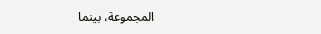المجموعة، بينما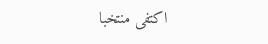اكتفى منتخبا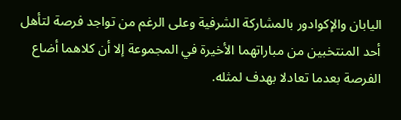اليابان والإكوادور بالمشاركة الشرفية وعلى الرغم من تواجد فرصة لتأهل أحد المنتخبين من مباراتهما الأخيرة في المجموعة إلا أن كلاهما أضاع الفرصة بعدما تعادلا بهدف لمثله.